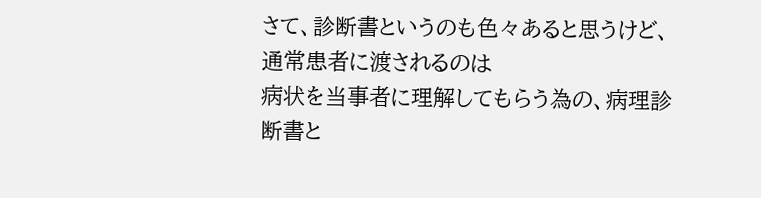さて、診断書というのも色々あると思うけど、通常患者に渡されるのは
病状を当事者に理解してもらう為の、病理診断書と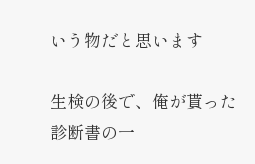いう物だと思います

生検の後で、俺が貰った診断書の一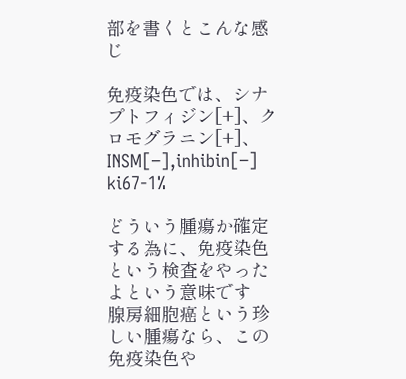部を書くとこんな感じ

免疫染色では、シナプトフィジン[+]、クロモグラニン[+]、INSM[−],inhibin[−]
ki67-1%

どういう腫瘍か確定する為に、免疫染色という検査をやったよという意味です
腺房細胞癌という珍しい腫瘍なら、この免疫染色や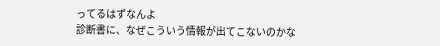ってるはずなんよ
診断書に、なぜこういう情報が出てこないのかな